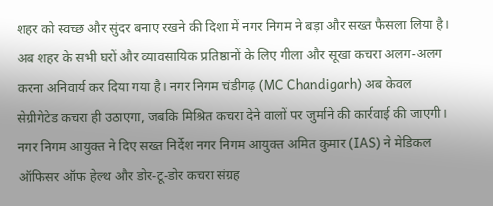शहर को स्वच्छ और सुंदर बनाए रखने की दिशा में नगर निगम ने बड़ा और सख्त फैसला लिया है। अब शहर के सभी घरों और व्यावसायिक प्रतिष्ठानों के लिए गीला और सूखा कचरा अलग-अलग करना अनिवार्य कर दिया गया है। नगर निगम चंडीगढ़ (MC Chandigarh) अब केवल सेग्रीगेटेड कचरा ही उठाएगा, जबकि मिश्रित कचरा देने वालों पर जुर्माने की कार्रवाई की जाएगी। नगर निगम आयुक्त ने दिए सख्त निर्देश नगर निगम आयुक्त अमित कुमार (IAS) ने मेडिकल ऑफिसर ऑफ हेल्थ और डोर-टू-डोर कचरा संग्रह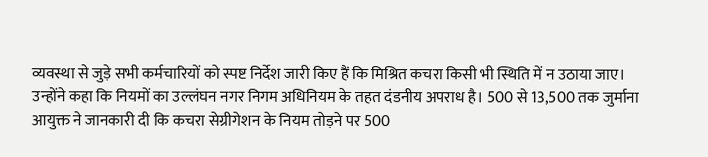व्यवस्था से जुड़े सभी कर्मचारियों को स्पष्ट निर्देश जारी किए हैं कि मिश्रित कचरा किसी भी स्थिति में न उठाया जाए। उन्होंने कहा कि नियमों का उल्लंघन नगर निगम अधिनियम के तहत दंडनीय अपराध है। 500 से 13,500 तक जुर्माना आयुक्त ने जानकारी दी कि कचरा सेग्रीगेशन के नियम तोड़ने पर 500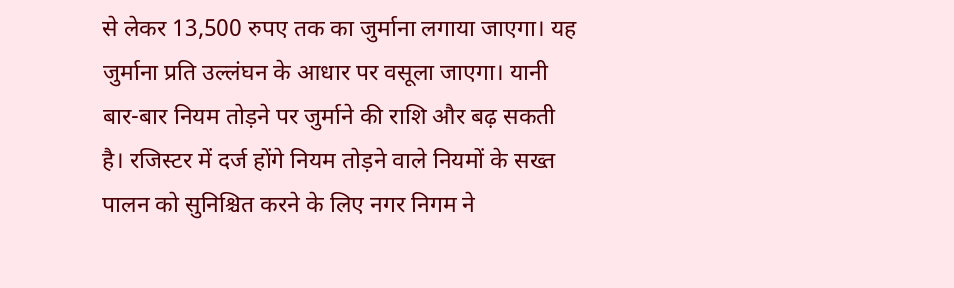से लेकर 13,500 रुपए तक का जुर्माना लगाया जाएगा। यह जुर्माना प्रति उल्लंघन के आधार पर वसूला जाएगा। यानी बार-बार नियम तोड़ने पर जुर्माने की राशि और बढ़ सकती है। रजिस्टर में दर्ज होंगे नियम तोड़ने वाले नियमों के सख्त पालन को सुनिश्चित करने के लिए नगर निगम ने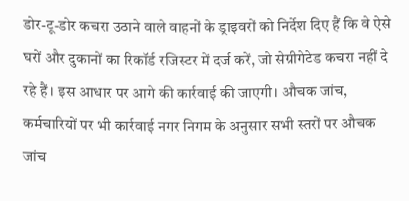डोर-टू-डोर कचरा उठाने वाले वाहनों के ड्राइवरों को निर्देश दिए हैं कि वे ऐसे घरों और दुकानों का रिकॉर्ड रजिस्टर में दर्ज करें, जो सेग्रीगेटेड कचरा नहीं दे रहे हैं। इस आधार पर आगे की कार्रवाई की जाएगी। औचक जांच, कर्मचारियों पर भी कार्रवाई नगर निगम के अनुसार सभी स्तरों पर औचक जांच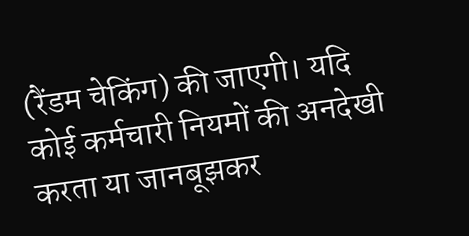(रैंडम चेकिंग) की जाएगी। यदि कोई कर्मचारी नियमों की अनदेखी करता या जानबूझकर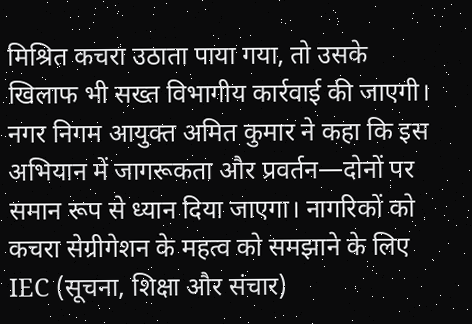मिश्रित कचरा उठाता पाया गया, तो उसके खिलाफ भी सख्त विभागीय कार्रवाई की जाएगी। नगर निगम आयुक्त अमित कुमार ने कहा कि इस अभियान में जागरूकता और प्रवर्तन—दोनों पर समान रूप से ध्यान दिया जाएगा। नागरिकों को कचरा सेग्रीगेशन के महत्व को समझाने के लिए IEC (सूचना, शिक्षा और संचार)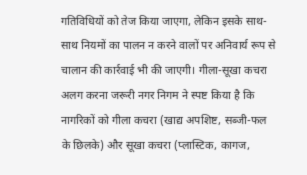गतिविधियों को तेज किया जाएगा, लेकिन इसके साथ-साथ नियमों का पालन न करने वालों पर अनिवार्य रूप से चालान की कार्रवाई भी की जाएगी। गीला-सूखा कचरा अलग करना जरूरी नगर निगम ने स्पष्ट किया है कि नागरिकों को गीला कचरा (खाद्य अपशिष्ट, सब्जी-फल के छिलके) और सूखा कचरा (प्लास्टिक, कागज,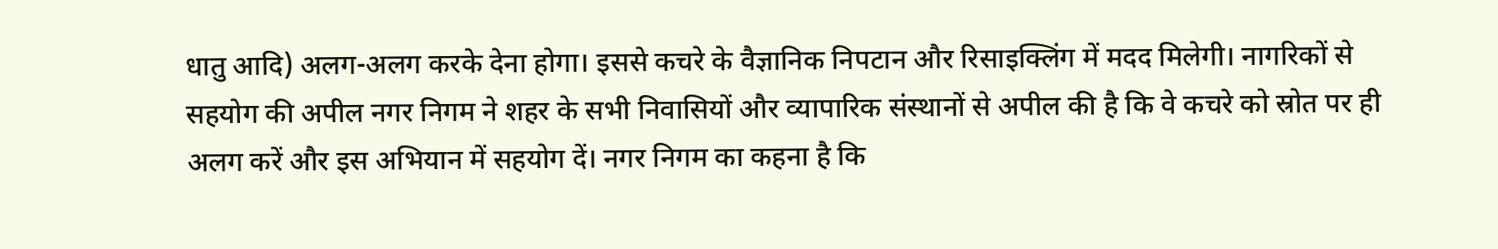धातु आदि) अलग-अलग करके देना होगा। इससे कचरे के वैज्ञानिक निपटान और रिसाइक्लिंग में मदद मिलेगी। नागरिकों से सहयोग की अपील नगर निगम ने शहर के सभी निवासियों और व्यापारिक संस्थानों से अपील की है कि वे कचरे को स्रोत पर ही अलग करें और इस अभियान में सहयोग दें। नगर निगम का कहना है कि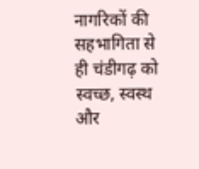नागरिकों की सहभागिता से ही चंडीगढ़ को स्वच्छ, स्वस्थ और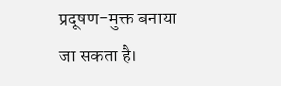प्रदूषण-मुक्त बनाया जा सकता है।